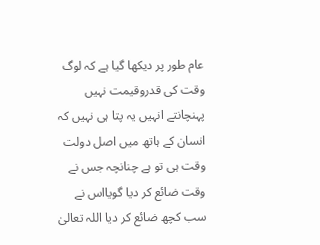عام طور پر دیکھا گیا ہے کہ لوگ وقت کی قدروقیمت نہیں پہنچانتے انہیں یہ پتا ہی نہیں کہ انسان کے ہاتھ میں اصل دولت وقت ہی تو ہے چنانچہ جس نے وقت ضائع کر دیا گویااس نے سب کچھ ضائع کر دیا اللہ تعالیٰ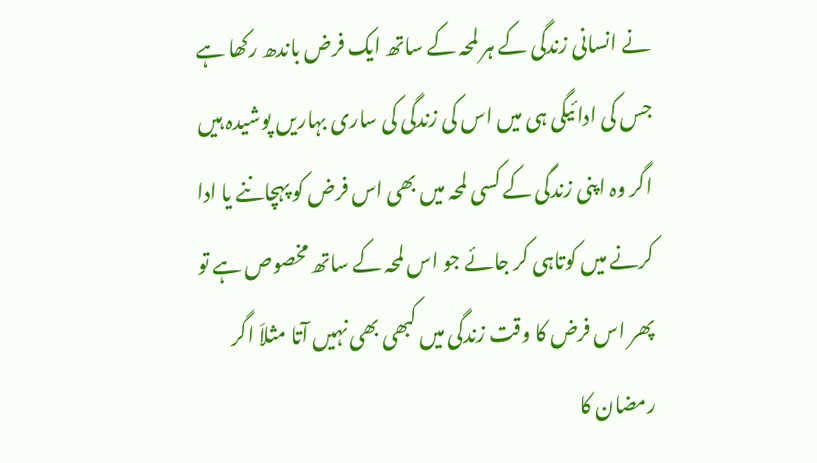نے انسانی زندگی کے ہر لمحہ کے ساتھ ایک فرض باندھ رکھا ہے جس کی ادائیگی ہی میں اس کی زندگی کی ساری بہاریں پوشیدہ ہیں اگر وہ اپنی زندگی کے کسی لمحہ میں بھی اس فرض کو پہچاننے یا ادا کرنے میں کوتاہی کر جائے جو اس لمحہ کے ساتھ مخصوص ہے تو پھر اس فرض کا وقت زندگی میں کبھی بھی نہیں آتا مثلاَ اگر رمضان کا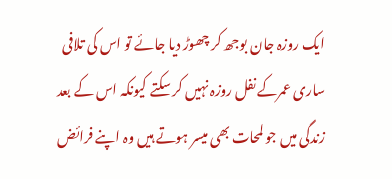ایک روزہ جان بوجھ کر چھوڑ دیا جائے تو اس کی تلافی ساری عمرکے نفل روزہ نہیں کر سکتے کیونکہ اس کے بعد زندگی میں جو لمحات بھی میسر ہوتے ہیں وہ اپنے فرائض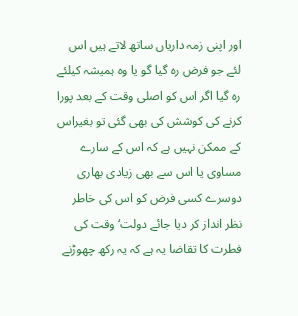اور اپنی زمہ داریاں ساتھ لاتے ہیں اس لئے جو فرض رہ گیا گو یا وہ ہمیشہ کیلئے رہ گیا اگر اس کو اصلی وقت کے بعد پورا کرنے کی کوشش کی بھی گئی تو بغیراس کے ممکن نہیں ہے کہ اس کے سارے مساوی یا اس سے بھی زیادی بھاری دوسرے کسی فرض کو اس کی خاطر نظر انداز کر دیا جائے دولت‘وقت کی فطرت کا تقاضا یہ ہے کہ یہ رکھ چھوڑنے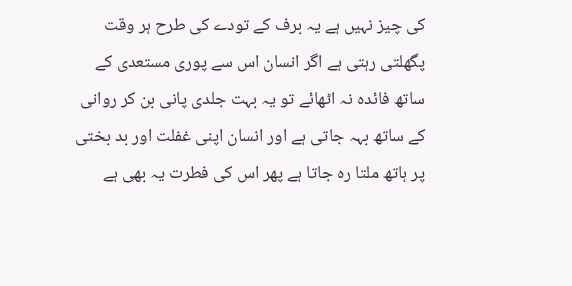کی چیز نہیں ہے یہ برف کے تودے کی طرح ہر وقت پگھلتی رہتی ہے اگر انسان اس سے پوری مستعدی کے ساتھ فائدہ نہ اٹھائے تو یہ بہت جلدی پانی بن کر روانی کے ساتھ بہہ جاتی ہے اور انسان اپنی غفلت اور بد بختی پر ہاتھ ملتا رہ جاتا ہے پھر اس کی فطرت یہ بھی ہے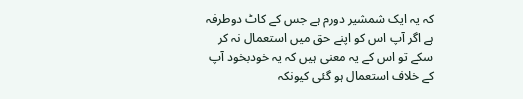کہ یہ ایک شمشیر دورم ہے جس کے کاٹ دوطرفہ ہے اگر آپ اس کو اپنے حق میں استعمال نہ کر سکے تو اس کے یہ معنی ہیں کہ یہ خودبخود آپ کے خلاف استعمال ہو گئی کیونکہ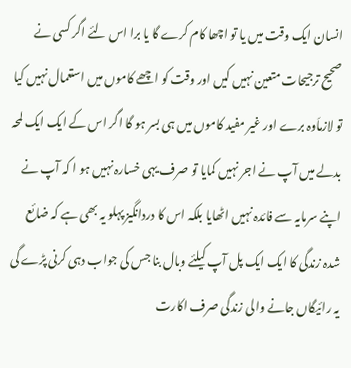انسان ایک وقت میں یا تو اچھا کام کرے گا یا برا اس لئے اگر کسی نے صحیح ترجیحات متعین نہیں کیں اور وقت کو اچھے کاموں میں استعمال نہیں کیا تو لازماَوہ برے اور غیر مفید کاموں میں ہی بسر ہو گا اگر اس کے ایک ایک لمحہ بدلے میں آپ نے اجر نہیں کمایا تو صرف یہی خسارہ نہیں ہو ا کہ آپ نے اپنے سرمایہ سے فائدہ نہیں اٹھایا بلکہ اس کا دردانگیز پہلو یہ بھی ہے کہ ضائع شدہ زندگی کا ایک ایک پل آپ کیلئے وبال بنا جس کی جواب دہی کرنی پڑے گی یہ رائیگاں جانے والی زندگی صرف اکارت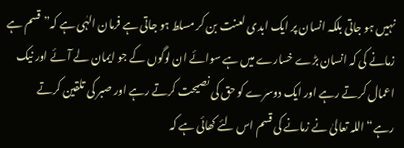نہیں ہو جاتی بلکہ انسان پر ایک ابدی لعنت بن کر مسلط ہو جاتی ہے فرمان الہٰی ہے کہ”قسم ہے زمانے کی کہ انسان بڑے خسارے میں ہے سوائے ان لوگوں کے جو ایمان لے آئے اور نیک اعمال کرتے رہے اور ایک دوسرے کو حق کی نصیحت کرتے رہے اور صبر کی تلقین کرتے رہے“اللہ تعالیٰ نے زمانے کی قسم اس لئے کھائی ہے کہ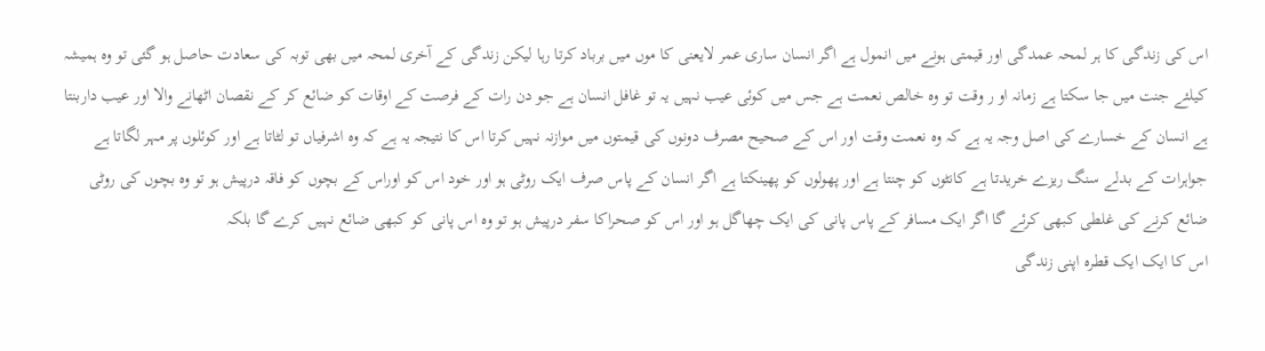اس کی زندگی کا ہر لمحہ عمدگی اور قیمتی ہونے میں انمول ہے اگر انسان ساری عمر لایعنی کا موں میں برباد کرتا رہا لیکن زندگی کے آخری لمحہ میں بھی توبہ کی سعادت حاصل ہو گئی تو وہ ہمیشہ کیلئے جنت میں جا سکتا ہے زمانہ او ر وقت تو وہ خالص نعمت ہے جس میں کوئی عیب نہیں یہ تو غافل انسان ہے جو دن رات کے فرصت کے اوقات کو ضائع کر کے نقصان اٹھانے والا اور عیب داربنتا ہے انسان کے خسارے کی اصل وجہ یہ ہے کہ وہ نعمت وقت اور اس کے صحیح مصرف دونوں کی قیمتوں میں موازنہ نہیں کرتا اس کا نتیجہ یہ ہے کہ وہ اشرفیاں تو لٹاتا ہے اور کوئلوں پر مہر لگاتا ہے جواہرات کے بدلے سنگ ریزے خریدتا ہے کانٹوں کو چنتا ہے اور پھولوں کو پھینکتا ہے اگر انسان کے پاس صرف ایک روٹی ہو اور خود اس کو اوراس کے بچوں کو فاقہ درپیش ہو تو وہ بچوں کی روٹی ضائع کرنے کی غلطی کبھی کرئے گا اگر ایک مسافر کے پاس پانی کی ایک چھاگل ہو اور اس کو صحراکا سفر درپیش ہو تو وہ اس پانی کو کبھی ضائع نہیں کرے گا بلکہ
اس کا ایک ایک قطرہ اپنی زندگی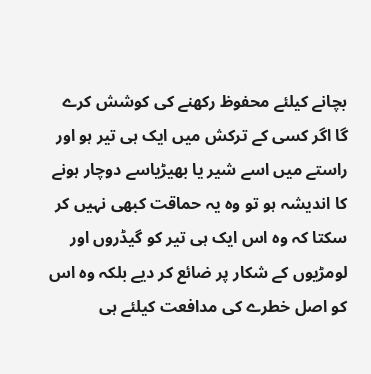بچانے کیلئے محفوظ رکھنے کی کوشش کرے گا اگر کسی کے ترکش میں ایک ہی تیر ہو اور راستے میں اسے شیر یا بھیڑیاسے دوچار ہونے کا اندیشہ ہو تو وہ یہ حماقت کبھی نہیں کر سکتا کہ وہ اس ایک ہی تیر کو گیڈروں اور لومڑیوں کے شکار پر ضائع کر دیے بلکہ وہ اس کو اصل خطرے کی مدافعت کیلئے ہی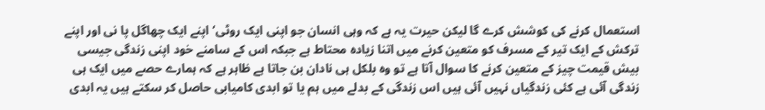استعمال کرنے کی کوشش کرے گا لیکن حیرت یہ ہے کہ وہی انسان جو اپنی ایک روٹی‘اپنے ایک چھاگل پا نی اور اپنے ترکش کے ایک تیر کے مسرف کو متعین کرنے میں اتنا زیادہ محتاط ہے جبکہ اس کے سامنے خود اپنی زندگی جیسی بیش قیمت چیز کے متعین کرنے کا سوال آتا ہے تو وہ بلکل ہی نادان بن جاتا ہے ظاہر ہے کہ ہمارے حصے میں ایک ہی زندگی آئی ہے کئی زندگیاں نہیں آئی ہیں اس زندگی کے بدلے میں ہم یا تو ابدی کامیابی حاصل کر سکتے ہیں یہ ابدی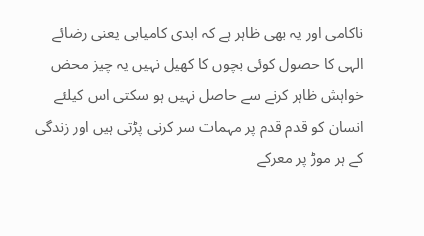ناکامی اور یہ بھی ظاہر ہے کہ ابدی کامیابی یعنی رضائے الہی کا حصول کوئی بچوں کا کھیل نہیں یہ چیز محض خواہش ظاہر کرنے سے حاصل نہیں ہو سکتی اس کیلئے انسان کو قدم قدم پر مہمات سر کرنی پڑتی ہیں اور زندگی کے ہر موڑ پر معرکے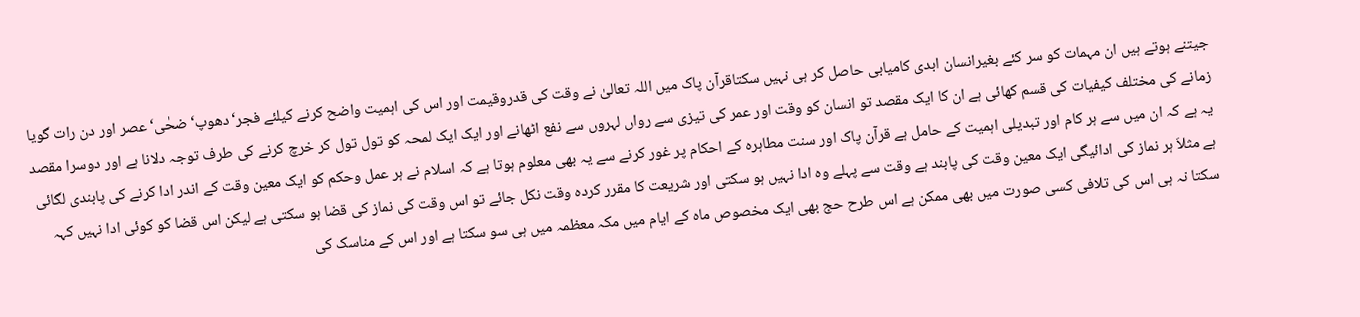جیتنے ہوتے ہیں ان مہمات کو سر کئے بغیرانسان ابدی کامیابی حاصل کر ہی نہیں سکتاقرآن پاک میں اللہ تعالیٰ نے وقت کی قدروقیمت اور اس کی اہمیت واضح کرنے کیلئے فجر‘دھوپ‘ضحٰی‘عصر اور دن رات گویا زمانے کی مختلف کیفیات کی قسم کھائی ہے ان کا ایک مقصد تو انسان کو وقت اور عمر کی تیزی سے رواں لہروں سے نفع اٹھانے اور ایک ایک لمحہ کو تول تول کر خرچ کرنے کی طرف توجہ دلانا ہے اور دوسرا مقصد یہ ہے کہ ان میں سے ہر کام اور تبدیلی اہمیت کے حامل ہے قرآن پاک اور سنت مطاہرہ کے احکام پر غور کرنے سے یہ بھی معلوم ہوتا ہے کہ اسلام نے ہر عمل وحکم کو ایک معین وقت کے اندر ادا کرنے کی پابندی لگائی ہے مثلاَ ہر نماز کی ادائیگی ایک معین وقت کی پابند ہے وقت سے پہلے وہ ادا نہیں ہو سکتی اور شریعت کا مقرر کردہ وقت نکل جائے تو اس وقت کی نماز کی قضا ہو سکتی ہے لیکن اس قضا کو کوئی ادا نہیں کہہ سکتا نہ ہی اس کی تلافی کسی صورت میں بھی ممکن ہے اس طرح حج بھی ایک مخصوص ماہ کے ایام میں مکہ معظمہ میں ہی سو سکتا ہے اور اس کے مناسک کی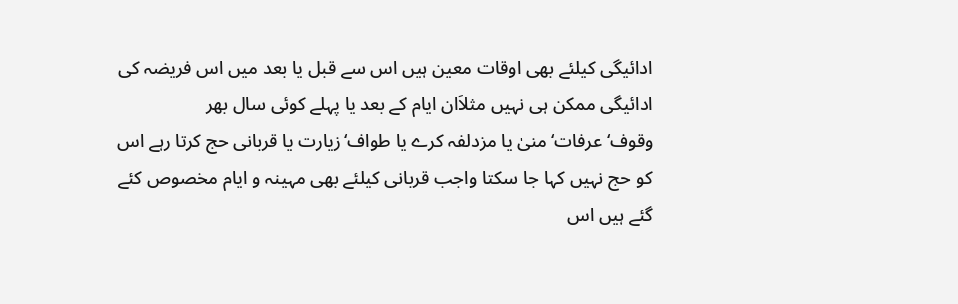ادائیگی کیلئے بھی اوقات معین ہیں اس سے قبل یا بعد میں اس فریضہ کی ادائیگی ممکن ہی نہیں مثلاَان ایام کے بعد یا پہلے کوئی سال بھر وقوف‘عرفات‘منیٰ یا مزدلفہ کرے یا طواف‘زیارت یا قربانی حج کرتا رہے اس کو حج نہیں کہا جا سکتا واجب قربانی کیلئے بھی مہینہ و ایام مخصوص کئے گئے ہیں اس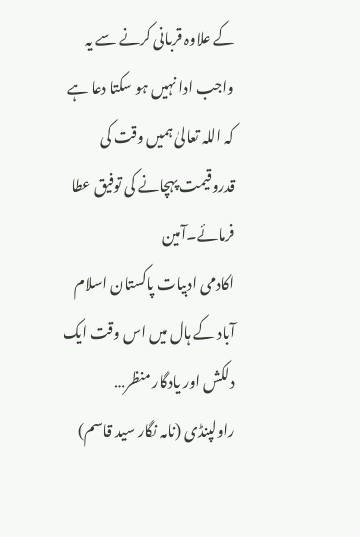کے علاوہ قربانی کرنے سے یہ واجب ادا نہیں ہو سکتا دعا ہے کہ اللہ تعالیٰ ہمیں وقت کی قدروقیمت پہچانے کی توفیق عطا فرمائے۔آمین
اکادمی ادبیات پاکستان اسلام آباد کے ہال میں اس وقت ایک دلکش اور یادگار منظر…
راولپنڈی (نامہ نگار سید قاسم)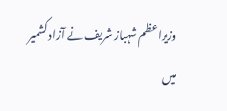وزیراعظم شہباز شریف نے آزاد کشمیر میں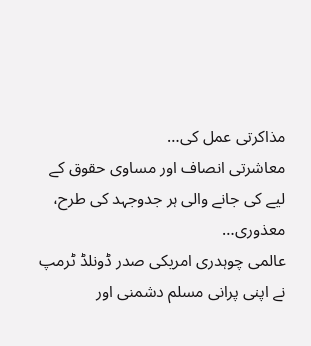مذاکرتی عمل کی…
معاشرتی انصاف اور مساوی حقوق کے لیے کی جانے والی ہر جدوجہد کی طرح، معذوری…
عالمی چوہدری امریکی صدر ڈونلڈ ٹرمپ نے اپنی پرانی مسلم دشمنی اور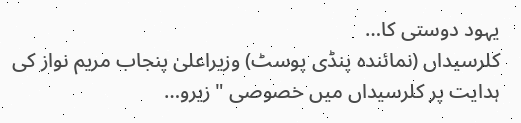یہود دوستی کا…
کلرسیداں (نمائندہ پنڈی پوسٹ) وزیراعلیٰ پنجاب مریم نواز کی ہدایت پر کلرسیداں میں خصوصی "زیرو…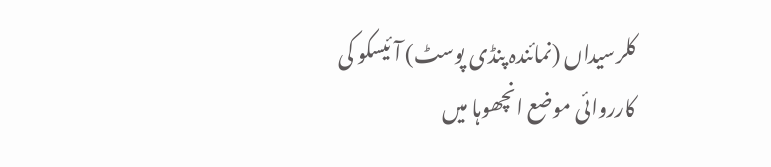کلرسیداں (نمائندہ پنڈی پوسٹ) آئیسکو کی کارروائی موضع انچھوہا میں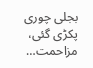بجلی چوری پکڑی گئی، مزاحمت…